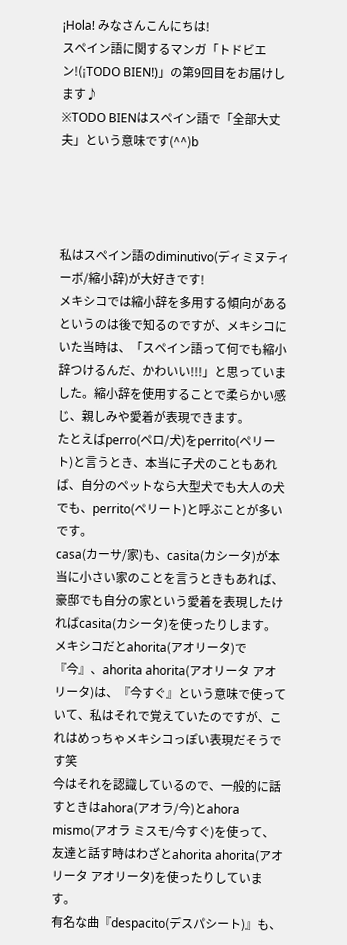¡Hola! みなさんこんにちは!
スペイン語に関するマンガ「トドビエン!(¡TODO BIEN!)」の第9回目をお届けします♪
※TODO BIENはスペイン語で「全部大丈夫」という意味です(^^)b




私はスペイン語のdiminutivo(ディミヌティーボ/縮小辞)が大好きです!
メキシコでは縮小辞を多用する傾向があるというのは後で知るのですが、メキシコにいた当時は、「スペイン語って何でも縮小辞つけるんだ、かわいい!!!」と思っていました。縮小辞を使用することで柔らかい感じ、親しみや愛着が表現できます。
たとえばperro(ペロ/犬)をperrito(ペリート)と言うとき、本当に子犬のこともあれば、自分のペットなら大型犬でも大人の犬でも、perrito(ペリート)と呼ぶことが多いです。
casa(カーサ/家)も、casita(カシータ)が本当に小さい家のことを言うときもあれば、豪邸でも自分の家という愛着を表現したければcasita(カシータ)を使ったりします。
メキシコだとahorita(アオリータ)で『今』、ahorita ahorita(アオリータ アオリータ)は、『今すぐ』という意味で使っていて、私はそれで覚えていたのですが、これはめっちゃメキシコっぽい表現だそうです笑
今はそれを認識しているので、一般的に話すときはahora(アオラ/今)とahora mismo(アオラ ミスモ/今すぐ)を使って、友達と話す時はわざとahorita ahorita(アオリータ アオリータ)を使ったりしています。
有名な曲『despacito(デスパシート)』も、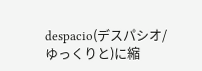despacio(デスパシオ/ゆっくりと)に縮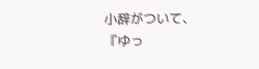小辞がついて、『ゆっ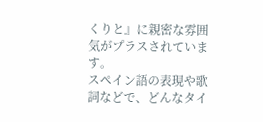くりと』に親密な雰囲気がプラスされています。
スペイン語の表現や歌詞などで、どんなタイ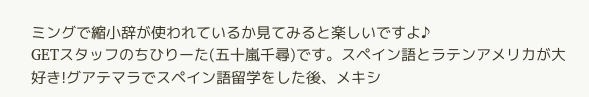ミングで縮小辞が使われているか見てみると楽しいですよ♪
GETスタッフのちひりーた(五十嵐千尋)です。スペイン語とラテンアメリカが大好き!グアテマラでスペイン語留学をした後、メキシ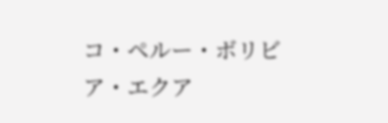コ・ペルー・ボリビア・エクア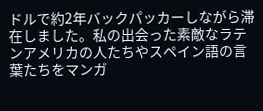ドルで約2年バックパッカーしながら滞在しました。私の出会った素敵なラテンアメリカの人たちやスペイン語の言葉たちをマンガ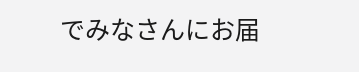でみなさんにお届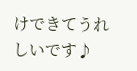けできてうれしいです♪